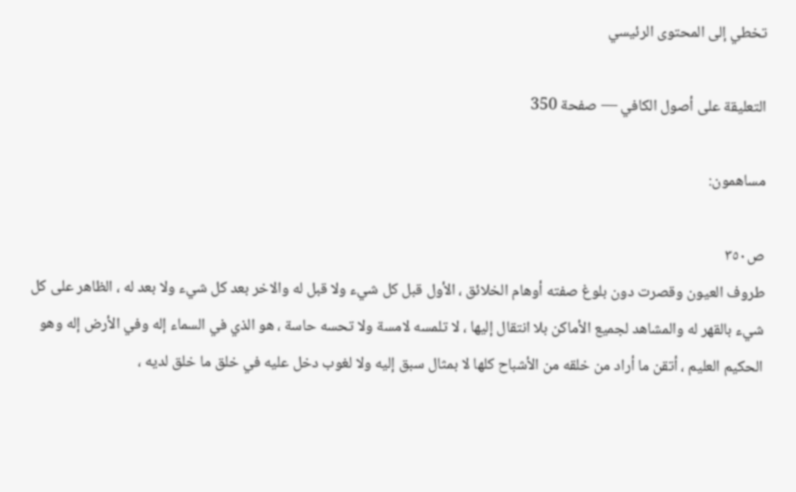تخطي إلى المحتوى الرئيسي

التعليقة على أصول الكافي — صفحة 350

مساهمون:

ص٣٥٠
طروف العيون وقصرت دون بلوغ صفته أوهام الخلائق ، الأول قبل كل شيء ولا قبل له والاخر بعد كل شيء ولا بعد له ، الظاهر على كل شيء بالقهر له والمشاهد لجميع الأماكن بلا انتقال إليها ، لا تلمسه لامسة ولا تحسه حاسة ، هو الذي في السماء إله وفي الأرض إله وهو الحكيم العليم ، أتقن ما أراد من خلقه من الأشباح كلها لا بمثال سبق إليه ولا لغوب دخل عليه في خلق ما خلق لديه ،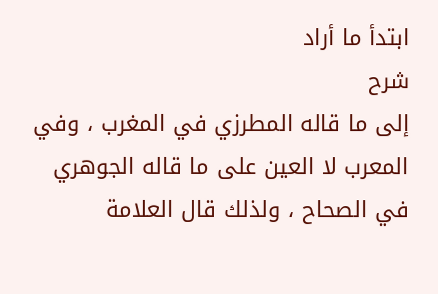ابتدأ ما أراد
شرح
إلى ما قاله المطرزي في المغرب ، وفي المعرب لا العين على ما قاله الجوهري في الصحاح ، ولذلك قال العلامة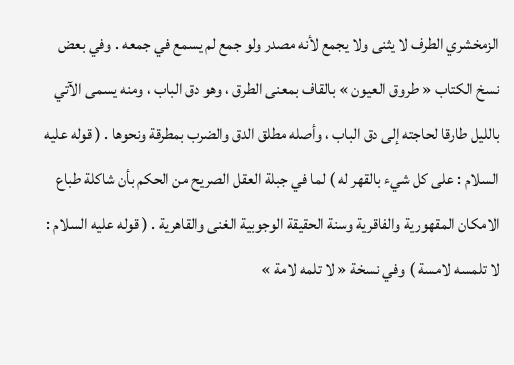الزمخشري الطرف لا يثنى ولا يجمع لأنه مصدر ولو جمع لم يسمع في جمعه . وفي بعض نسخ الكتاب « طروق العيون » بالقاف بمعنى الطرق ، وهو دق الباب ، ومنه يسمى الآتي بالليل طارقا لحاجته إلى دق الباب ، وأصله مطلق الدق والضرب بمطرقة ونحوها . ( قوله عليه السلام : على كل شيء بالقهر له ) لما في جبلة العقل الصريح من الحكم بأن شاكلة طباع الامكان المقهورية والفاقرية وسنة الحقيقة الوجوبية الغنى والقاهرية . ( قوله عليه السلام : لا تلمسه لامسة ) وفي نسخة « لا تلمه لامة »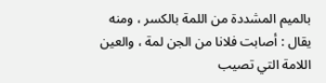بالميم المشددة من اللمة بالكسر ، ومنه يقال : أصابت فلانا من الجن لمة ، والعين اللامة التي تصيب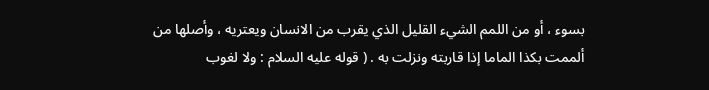بسوء ، أو من اللمم الشيء القليل الذي يقرب من الانسان ويعتريه ، وأصلها من ألممت بكذا الماما إذا قاربته ونزلت به . ( قوله عليه السلام : ولا لغوب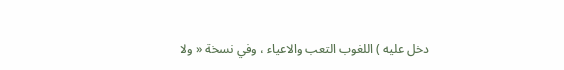دخل عليه ) اللغوب التعب والاعياء ، وفي نسخة « ولا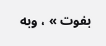بفوت » ، وبه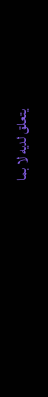يتعلق لديه لا بما